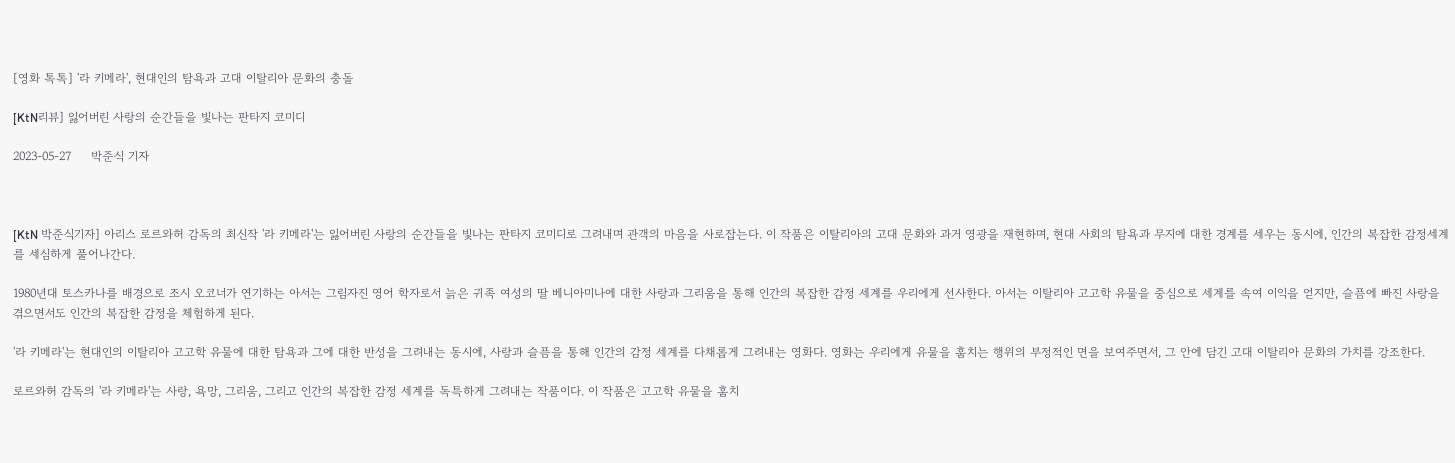[영화 톡톡] '라 키메라', 현대인의 탐욕과 고대 이탈리아 문화의 충돌

[KtN리뷰] 잃어버린 사랑의 순간들을 빛나는 판타지 코미디

2023-05-27     박준식 기자



[KtN 박준식기자] 아리스 로르와허 감독의 최신작 '라 키메라'는 잃어버린 사랑의 순간들을 빛나는 판타지 코미디로 그려내며 관객의 마음을 사로잡는다. 이 작품은 이탈리아의 고대 문화와 과거 영광을 재현하며, 현대 사회의 탐욕과 무지에 대한 경계를 세우는 동시에, 인간의 복잡한 감정세계를 세심하게 풀어나간다.

1980년대 토스카나를 배경으로 조시 오코너가 연기하는 아서는 그림자진 영어 학자로서 늙은 귀족 여성의 딸 베니아미나에 대한 사랑과 그리움을 통해 인간의 복잡한 감정 세계를 우리에게 선사한다. 아서는 이탈리아 고고학 유물을 중심으로 세계를 속여 이익을 얻지만, 슬픔에 빠진 사랑을 겪으면서도 인간의 복잡한 감정을 체험하게 된다.

'라 키메라'는 현대인의 이탈리아 고고학 유물에 대한 탐욕과 그에 대한 반성을 그려내는 동시에, 사랑과 슬픔을 통해 인간의 감정 세계를 다채롭게 그려내는 영화다. 영화는 우리에게 유물을 훔치는 행위의 부정적인 면을 보여주면서, 그 안에 담긴 고대 이탈리아 문화의 가치를 강조한다.

로르와허 감독의 '라 키메라'는 사랑, 욕망, 그리움, 그리고 인간의 복잡한 감정 세계를 독특하게 그려내는 작품이다. 이 작품은 고고학 유물을 훔치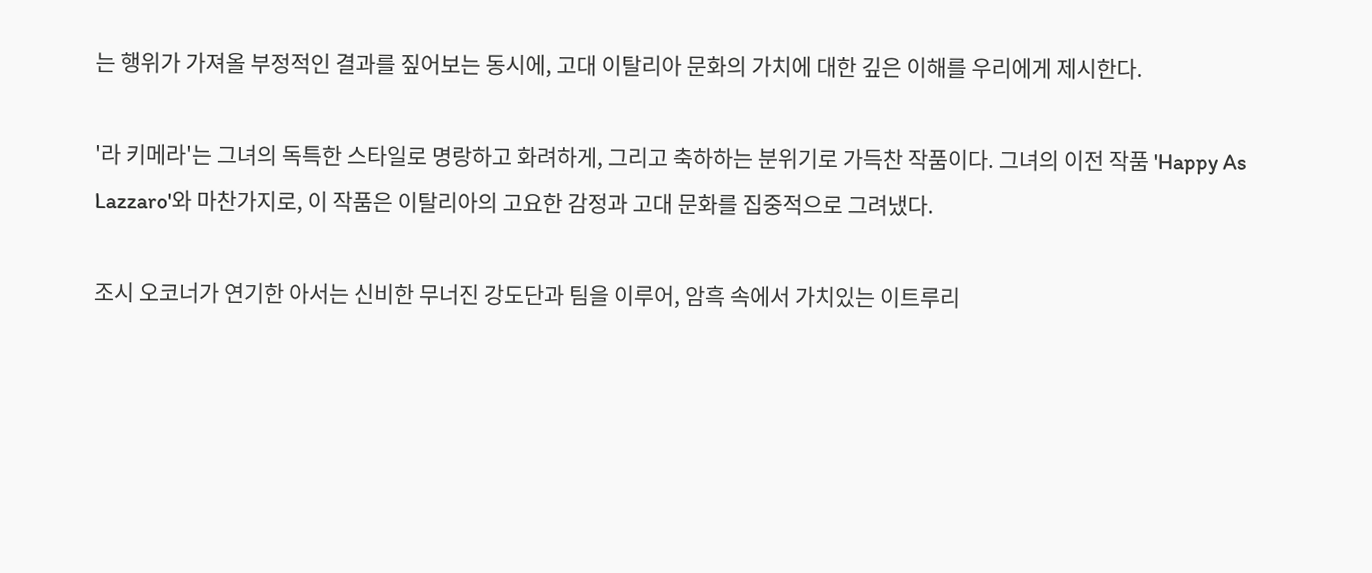는 행위가 가져올 부정적인 결과를 짚어보는 동시에, 고대 이탈리아 문화의 가치에 대한 깊은 이해를 우리에게 제시한다.

'라 키메라'는 그녀의 독특한 스타일로 명랑하고 화려하게, 그리고 축하하는 분위기로 가득찬 작품이다. 그녀의 이전 작품 'Happy As Lazzaro'와 마찬가지로, 이 작품은 이탈리아의 고요한 감정과 고대 문화를 집중적으로 그려냈다.

조시 오코너가 연기한 아서는 신비한 무너진 강도단과 팀을 이루어, 암흑 속에서 가치있는 이트루리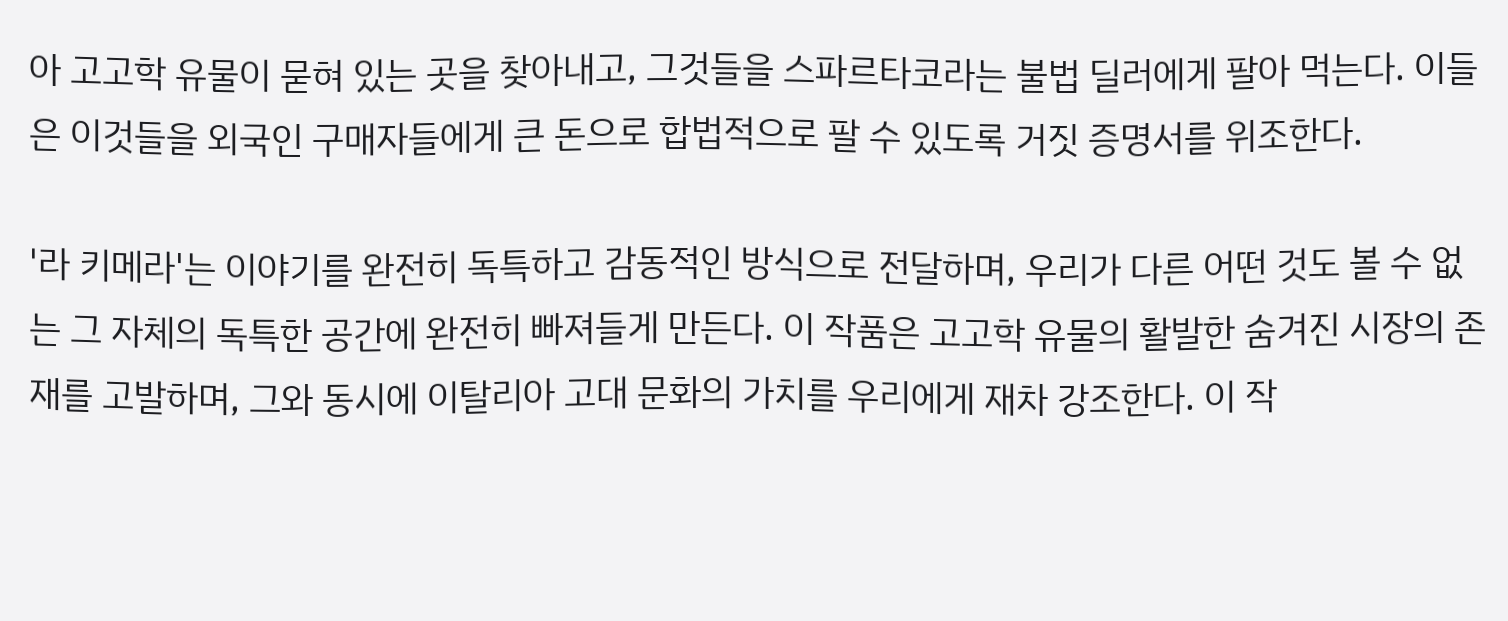아 고고학 유물이 묻혀 있는 곳을 찾아내고, 그것들을 스파르타코라는 불법 딜러에게 팔아 먹는다. 이들은 이것들을 외국인 구매자들에게 큰 돈으로 합법적으로 팔 수 있도록 거짓 증명서를 위조한다.

'라 키메라'는 이야기를 완전히 독특하고 감동적인 방식으로 전달하며, 우리가 다른 어떤 것도 볼 수 없는 그 자체의 독특한 공간에 완전히 빠져들게 만든다. 이 작품은 고고학 유물의 활발한 숨겨진 시장의 존재를 고발하며, 그와 동시에 이탈리아 고대 문화의 가치를 우리에게 재차 강조한다. 이 작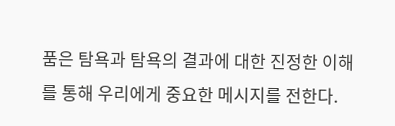품은 탐욕과 탐욕의 결과에 대한 진정한 이해를 통해 우리에게 중요한 메시지를 전한다.